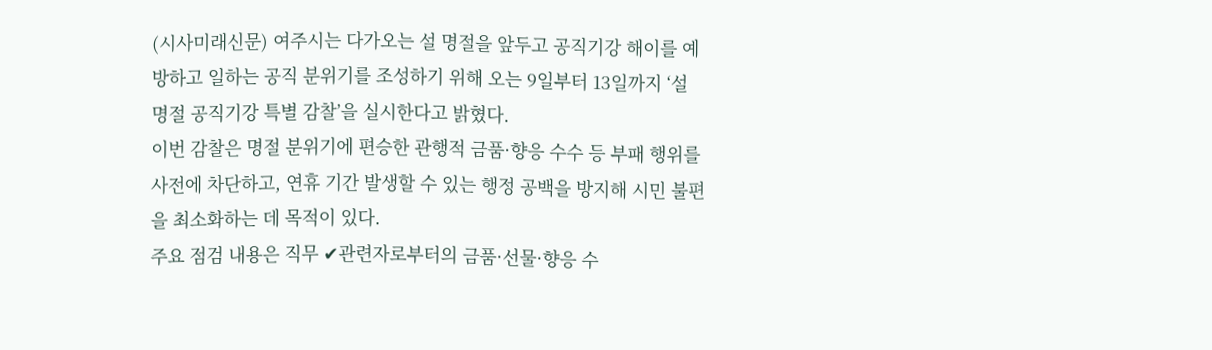(시사미래신문) 여주시는 다가오는 설 명절을 앞두고 공직기강 해이를 예방하고 일하는 공직 분위기를 조성하기 위해 오는 9일부터 13일까지 ‘설 명절 공직기강 특별 감찰’을 실시한다고 밝혔다.
이번 감찰은 명절 분위기에 편승한 관행적 금품·향응 수수 등 부패 행위를 사전에 차단하고, 연휴 기간 발생할 수 있는 행정 공백을 방지해 시민 불편을 최소화하는 데 목적이 있다.
주요 점검 내용은 직무 ✔관련자로부터의 금품·선물·향응 수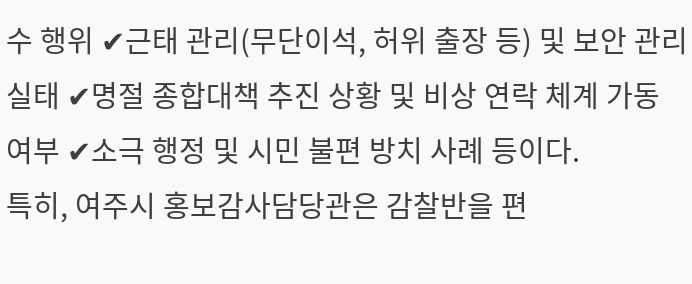수 행위 ✔근태 관리(무단이석, 허위 출장 등) 및 보안 관리 실태 ✔명절 종합대책 추진 상황 및 비상 연락 체계 가동 여부 ✔소극 행정 및 시민 불편 방치 사례 등이다.
특히, 여주시 홍보감사담당관은 감찰반을 편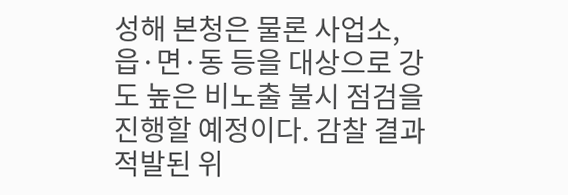성해 본청은 물론 사업소, 읍·면·동 등을 대상으로 강도 높은 비노출 불시 점검을 진행할 예정이다. 감찰 결과 적발된 위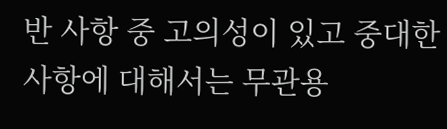반 사항 중 고의성이 있고 중대한 사항에 대해서는 무관용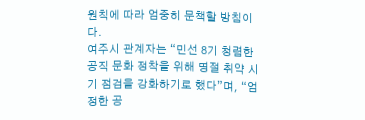원칙에 따라 엄중히 문책할 방침이다.
여주시 관계자는 “민선 8기 청렴한 공직 문화 정착을 위해 명절 취약 시기 점검을 강화하기로 했다”며, “엄정한 공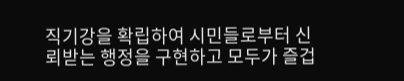직기강을 확립하여 시민들로부터 신뢰받는 행정을 구현하고 모두가 즐겁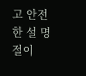고 안전한 설 명절이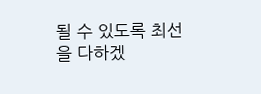될 수 있도록 최선을 다하겠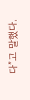다”고 말했다.